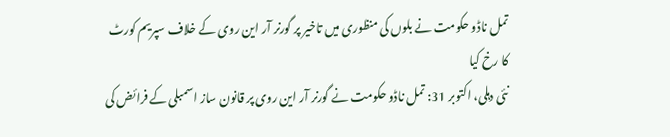تمل ناڈو حکومت نے بلوں کی منظوری میں تاخیر پر گورنر آر این روی کے خلاف سپریم کورٹ کا رخ کیا
نئی دہلی، اکتوبر 31: تمل ناڈو حکومت نے گورنر آر این روی پر قانون ساز اسمبلی کے فرائض کی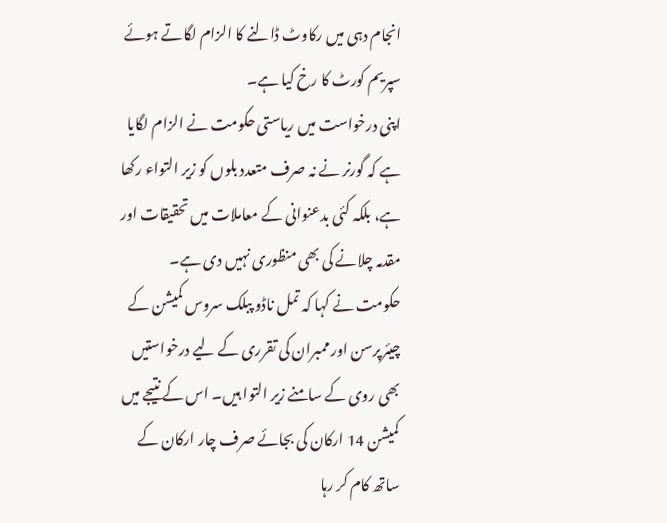انجام دہی میں رکاوٹ ڈالنے کا الزام لگاتے ہوئے سپریم کورٹ کا رخ کیا ہے۔
اپنی درخواست میں ریاستی حکومت نے الزام لگایا ہے کہ گورنر نے نہ صرف متعدد بلوں کو زیر التواء رکھا ہے، بلکہ کئی بدعنوانی کے معاملات میں تحقیقات اور مقدمہ چلانے کی بھی منظوری نہیں دی ہے۔
حکومت نے کہا کہ تمل ناڈو پبلک سروس کمیشن کے چیئرپرسن اور ممبران کی تقرری کے لیے درخواستیں بھی روی کے سامنے زیر التوا ہیں۔ اس کے نتیجے میں کمیشن 14 ارکان کی بجائے صرف چار ارکان کے ساتھ کام کر رہا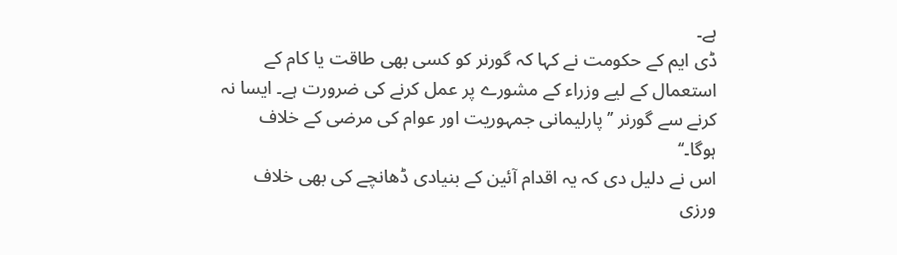ہے۔
ڈی ایم کے حکومت نے کہا کہ گورنر کو کسی بھی طاقت یا کام کے استعمال کے لیے وزراء کے مشورے پر عمل کرنے کی ضرورت ہے۔ ایسا نہ کرنے سے گورنر ’’پارلیمانی جمہوریت اور عوام کی مرضی کے خلاف ہوگا۔‘‘
اس نے دلیل دی کہ یہ اقدام آئین کے بنیادی ڈھانچے کی بھی خلاف ورزی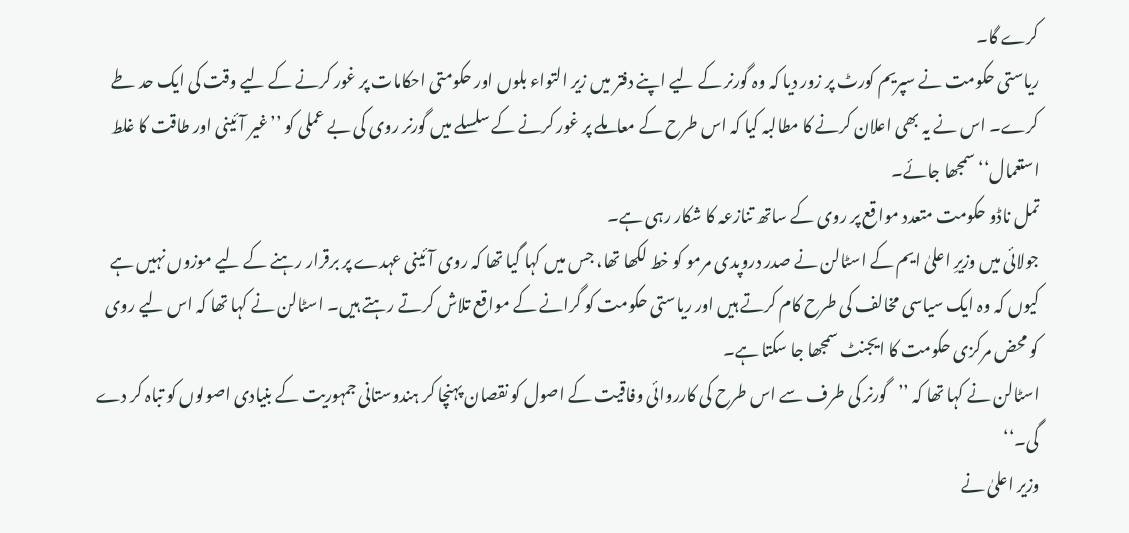کرے گا۔
ریاستی حکومت نے سپریم کورٹ پر زور دیا کہ وہ گورنر کے لیے اپنے دفتر میں زیر التواء بلوں اور حکومتی احکامات پر غور کرنے کے لیے وقت کی ایک حد طے کرے۔ اس نے یہ بھی اعلان کرنے کا مطالبہ کیا کہ اس طرح کے معاملے پر غور کرنے کے سلسلے میں گورنر روی کی بے عملی کو ’’غیر آئینی اور طاقت کا غلط استعمال‘‘ سمجھا جائے۔
تمل ناڈو حکومت متعدد مواقع پر روی کے ساتھ تنازعہ کا شکار رہی ہے۔
جولائی میں وزیرِ اعلیٰ ایم کے اسٹالن نے صدر دروپدی مرمو کو خط لکھا تھا، جس میں کہا گیا تھا کہ روی آئینی عہدے پر برقرار رہنے کے لیے موزوں نہیں ہے کیوں کہ وہ ایک سیاسی مخالف کی طرح کام کرتے ہیں اور ریاستی حکومت کو گرانے کے مواقع تلاش کرتے رہتے ہیں۔ اسٹالن نے کہا تھا کہ اس لیے روی کو محض مرکزی حکومت کا ایجنٹ سمجھا جا سکتا ہے۔
اسٹالن نے کہا تھا کہ ’’گورنر کی طرف سے اس طرح کی کارروائی وفاقیت کے اصول کو نقصان پہنچا کر ہندوستانی جمہوریت کے بنیادی اصولوں کو تباہ کر دے گی۔‘‘
وزیر اعلیٰ نے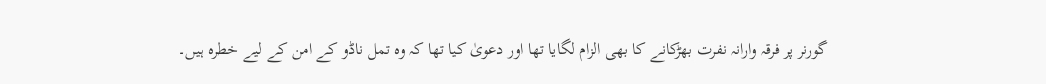گورنر پر فرقہ وارانہ نفرت بھڑکانے کا بھی الزام لگایا تھا اور دعویٰ کیا تھا کہ وہ تمل ناڈو کے امن کے لیے خطرہ ہیں۔